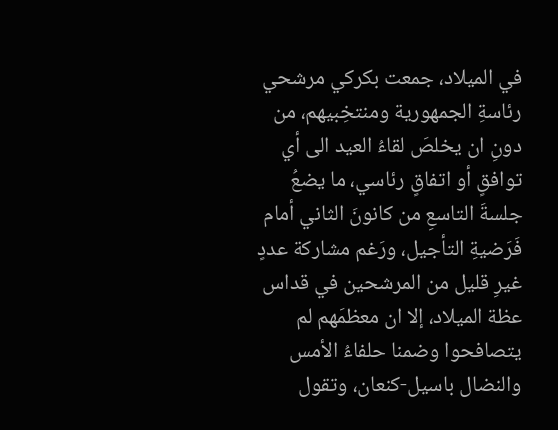في الميلاد، جمعت بكركي مرشحي رئاسةِ الجمهورية ومنتخِبيهم، من دونِ ان يخلصَ لقاءُ العيد الى أي توافقٍ أو اتفاقٍ رئاسي، ما يضعُ جلسةَ التاسعِ من كانونَ الثاني أمام فَرَضيةِ التأجيل، ورَغم مشاركة عددٍ غيرِ قليل من المرشحين في قداس عظة الميلاد، إلا ان معظمَهم لم يتصافحوا وضمنا حلفاءُ الأمس والنضال باسيل-كنعان، وتقول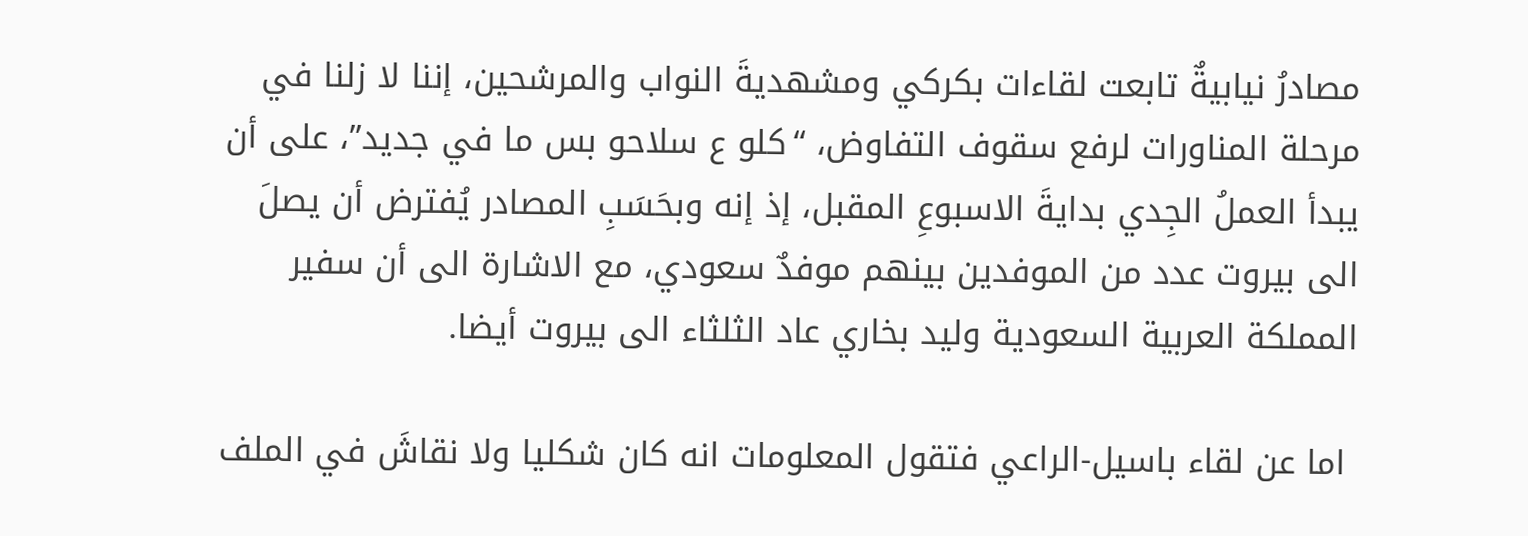مصادرُ نيابيةٌ تابعت لقاءات بكركي ومشهديةَ النواب والمرشحين، إننا لا زلنا في مرحلة المناورات لرفع سقوف التفاوض، “كلو ع سلاحو بس ما في جديد”، على أن يبدأ العملُ الجِدي بدايةَ الاسبوعِ المقبل، إذ إنه وبحَسَبِ المصادر يُفترض أن يصلَ الى بيروت عدد من الموفدين بينهم موفدٌ سعودي، مع الاشارة الى أن سفير المملكة العربية السعودية وليد بخاري عاد الثلثاء الى بيروت أيضا.

 اما عن لقاء باسيل-الراعي فتقول المعلومات انه كان شكليا ولا نقاشَ في الملف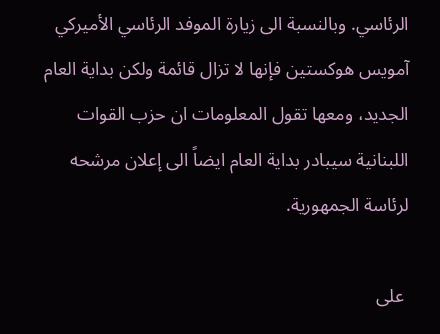الرئاسي. وبالنسبة الى زيارة الموفد الرئاسي الأميركي آمويس هوكستين فإنها لا تزال قائمة ولكن بداية العام الجديد، ومعها تقول المعلومات ان حزب القوات اللبنانية سيبادر بداية العام ايضاً الى إعلان مرشحه لرئاسة الجمهورية.

 على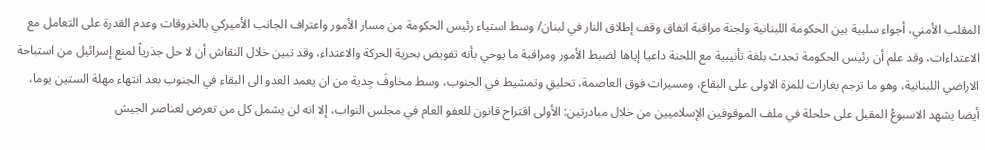المقلب الأمني، أجواء سلبية بين الحكومة اللبنانية ولجنة مراقبة اتفاق وقف إطلاق النار في لبنان/ وسط استياء رئيس الحكومة من مسار الأمور واعتراف الجانب الأميركي بالخروقات وعدم القدرة على التعامل مع الاعتداءات، وقد علم أن رئيس الحكومة تحدث بلغة تأنيبية مع اللجنة داعيا إياها لضبط الأمور ومراقبة ما يوحي بأنه تفويض بحرية الحركة والاعتداء، وقد تبين خلال النقاش أن لا حل جذرياً لمنع إسرائيل من استباحة الاراضي اللبنانية، وهو ما ترجم بغارات للمرة الاولى على البقاع، ومسيرات فوق العاصمة، تحليقِ وتمشيط في الجنوب، وسط مخاوفَ جِدية من ان يعمد العدو الى البقاء في الجنوب بعد انتهاء مهلة الستين يوما، أيضا يشهد الاسبوعُ المقبل على حلحلة في ملف الموقوفين الإسلاميين من خلال مبادرتين: الأولى اقتراح قانون للعفو العام في مجلس النواب، إلا انه لن يشمل كل من تعرض لعناصر الجيش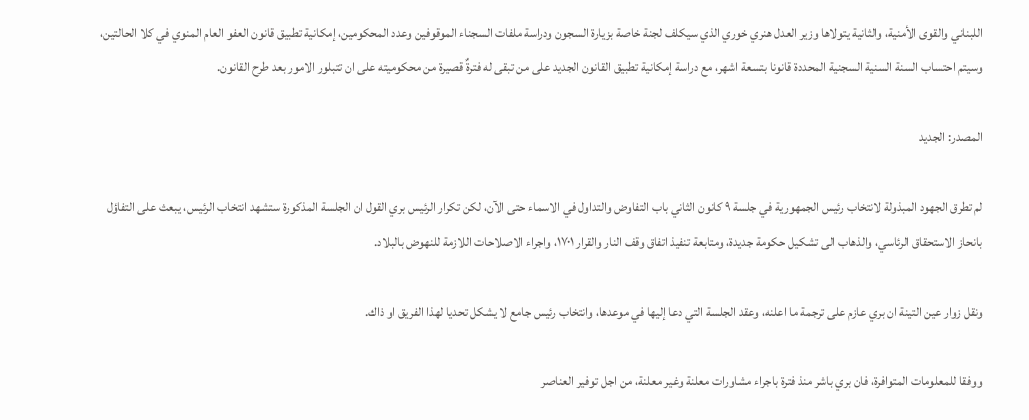اللبناني والقوى الأمنية، والثانية يتولاها وزير العدل هنري خوري الذي سيكلف لجنة خاصة بزيارة السجون ودراسة ملفات السجناء الموقوفين وعدد المحكومين، إمكانية تطبيق قانون العفو العام المنوي في كلا الحالتين، وسيتم احتساب السنة السنية السجنية المحددة قانونا بتسعة اشهر، مع دراسة إمكانية تطبيق القانون الجديد على من تبقى له فترةٌ قصيرة من محكوميته على ان تتبلور الامور بعد طرح القانون.

المصدر: الجديد

لم تطرق الجهود المبذولة لانتخاب رئيس الجمهورية في جلسة ٩ كانون الثاني باب التفاوض والتداول في الاسماء حتى الآن، لكن تكرار الرئيس بري القول ان الجلسة المذكورة ستشهد انتخاب الرئيس، يبعث على التفاؤل بانحاز الاستحقاق الرئاسي، والذهاب الى تشكيل حكومة جديدة، ومتابعة تنفيذ اتفاق وقف النار والقرار ١٧٠١، واجراء الاصلاحات اللازمة للنهوض بالبلاد.

ونقل زوار عين التينة ان بري عازم على ترجمة ما اعلنه، وعقد الجلسة التي دعا إليها في موعدها، وانتخاب رئيس جامع لا يشكل تحديا لهذا الفريق او ذاك.

ووفقا للمعلومات المتوافرة، فان بري باشر منذ فترة باجراء مشاورات معلنة وغير معلنة، من اجل توفير العناصر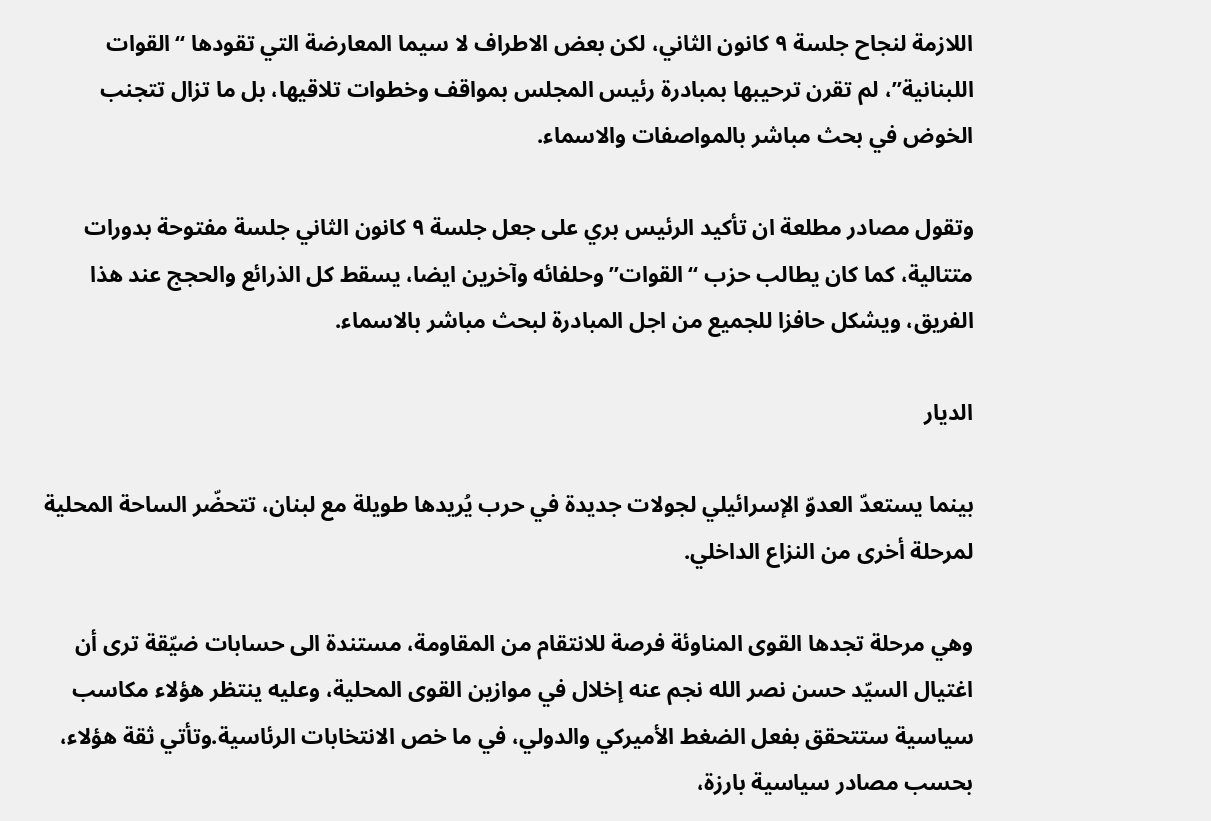اللازمة لنجاح جلسة ٩ كانون الثاني، لكن بعض الاطراف لا سيما المعارضة التي تقودها “القوات اللبنانية”، لم تقرن ترحيبها بمبادرة رئيس المجلس بمواقف وخطوات تلاقيها، بل ما تزال تتجنب الخوض في بحث مباشر بالمواصفات والاسماء.

وتقول مصادر مطلعة ان تأكيد الرئيس بري على جعل جلسة ٩ كانون الثاني جلسة مفتوحة بدورات متتالية، كما كان يطالب حزب “القوات” وحلفائه وآخرين ايضا، يسقط كل الذرائع والحجج عند هذا الفريق، ويشكل حافزا للجميع من اجل المبادرة لبحث مباشر بالاسماء.

الديار

بينما يستعدّ العدوّ الإسرائيلي لجولات جديدة في حرب يُريدها طويلة مع لبنان، تتحضّر الساحة المحلية لمرحلة أخرى من النزاع الداخلي.

وهي مرحلة تجدها القوى المناوئة فرصة للانتقام من المقاومة، مستندة الى حسابات ضيّقة ترى أن اغتيال السيّد حسن نصر الله نجم عنه إخلال في موازين القوى المحلية، وعليه ينتظر هؤلاء مكاسب سياسية ستتحقق بفعل الضغط الأميركي والدولي، في ما خص الانتخابات الرئاسية.وتأتي ثقة هؤلاء، بحسب مصادر سياسية بارزة،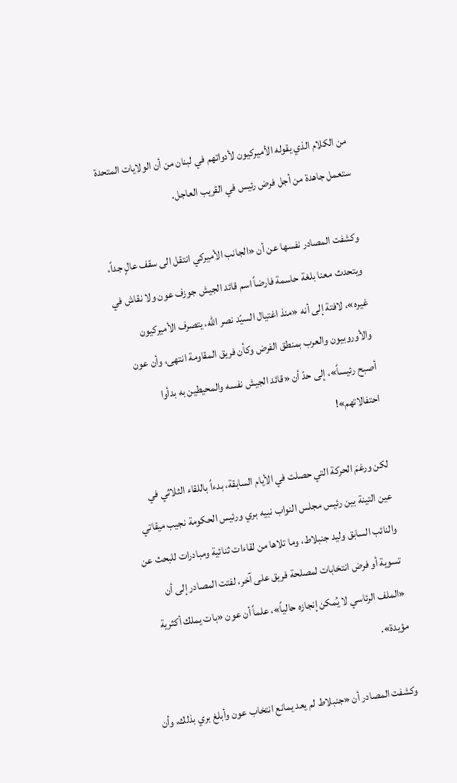من الكلام الذي يقوله الأميركيون لأدواتهم في لبنان من أن الولايات المتحدة ستعمل جاهدة من أجل فرض رئيس في القريب العاجل.

وكشفت المصادر نفسها عن أن «الجانب الأميركي انتقل الى سقف عالٍ جداً، ويتحدث معنا بلغة حاسمة فارضاً اسم قائد الجيش جوزف عون ولا نقاش في غيره»، لافتة إلى أنه «منذ اغتيال السيّد نصر الله، يتصرف الأميركيون والأوروبيون والعرب بمنطق الفرض وكأن فريق المقاومة انتهى، وأن عون أصبح رئيساً»، إلى حدّ أن «قائد الجيش نفسه والمحيطين به بدأوا احتفالاتهم»!

لكن ورغمَ الحركة التي حصلت في الأيام السابقة، بدءاً باللقاء الثلاثي في عين التينة بين رئيس مجلس النواب نبيه بري ورئيس الحكومة نجيب ميقاتي والنائب السابق وليد جنبلاط، وما تلاها من لقاءات ثنائية ومبادرات للبحث عن تسوية أو فرض انتخابات لمصلحة فريق على آخر، لفتت المصادر إلى أن «الملف الرئاسي لا يُمكن إنجازه حالياً»، علماً أن عون «بات يملك أكثرية مؤيدة».

وكشفت المصادر أن «جنبلاط لم يعد يمانع انتخاب عون وأبلغ بري بذلك، وأن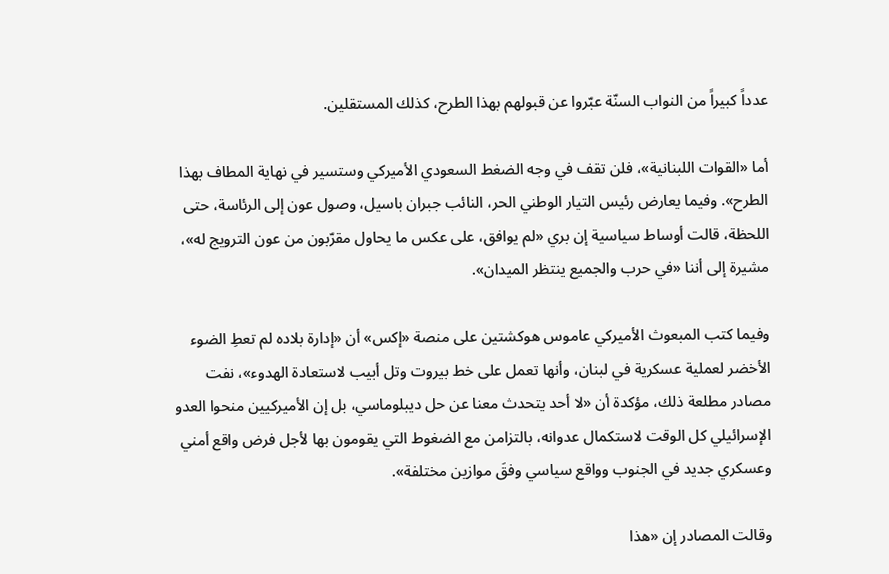عدداً كبيراً من النواب السنّة عبّروا عن قبولهم بهذا الطرح، كذلك المستقلين.

أما «القوات اللبنانية»، فلن تقف في وجه الضغط السعودي الأميركي وستسير في نهاية المطاف بهذا الطرح». وفيما يعارض رئيس التيار الوطني الحر، النائب جبران باسيل، وصول عون إلى الرئاسة، حتى اللحظة، قالت أوساط سياسية إن بري «لم يوافق، على عكس ما يحاول مقرّبون من عون الترويج له»، مشيرة إلى أننا «في حرب والجميع ينتظر الميدان».

وفيما كتب المبعوث الأميركي عاموس هوكشتين على منصة «إكس» أن «إدارة بلاده لم تعطِ الضوء الأخضر لعملية عسكرية في لبنان، وأنها تعمل على خط بيروت وتل أبيب لاستعادة الهدوء»، نفت مصادر مطلعة ذلك، مؤكدة أن «لا أحد يتحدث معنا عن حل ديبلوماسي، بل إن الأميركيين منحوا العدو الإسرائيلي كل الوقت لاستكمال عدوانه، بالتزامن مع الضغوط التي يقومون بها لأجل فرض واقع أمني وعسكري جديد في الجنوب وواقع سياسي وفقَ موازين مختلفة».

وقالت المصادر إن «هذا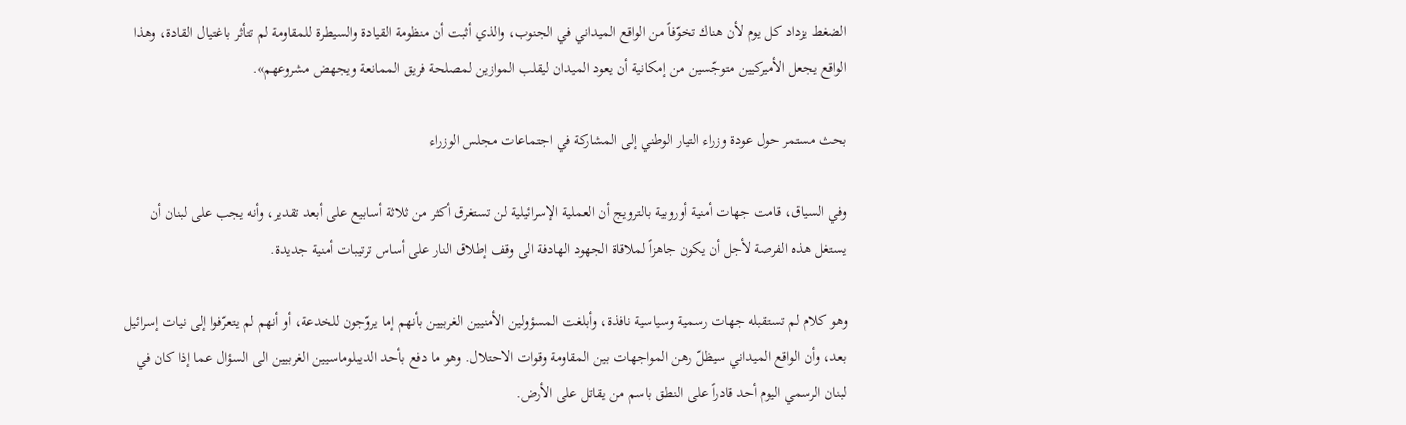الضغط يزداد كل يوم لأن هناك تخوّفاً من الواقع الميداني في الجنوب، والذي أثبت أن منظومة القيادة والسيطرة للمقاومة لم تتأثر باغتيال القادة، وهذا الواقع يجعل الأميركيين متوجّسين من إمكانية أن يعود الميدان ليقلب الموازين لمصلحة فريق الممانعة ويجهض مشروعهم».

بحث مستمر حول عودة وزراء التيار الوطني إلى المشاركة في اجتماعات مجلس الوزراء

وفي السياق، قامت جهات أمنية أوروبية بالترويج أن العملية الإسرائيلية لن تستغرق أكثر من ثلاثة أسابيع على أبعد تقدير، وأنه يجب على لبنان أن يستغل هذه الفرصة لأجل أن يكون جاهزاً لملاقاة الجهود الهادفة الى وقف إطلاق النار على أساس ترتيبات أمنية جديدة.

وهو كلام لم تستقبله جهات رسمية وسياسية نافذة، وأبلغت المسؤولين الأمنيين الغربيين بأنهم إما يروّجون للخدعة، أو أنهم لم يتعرّفوا إلى نيات إسرائيل بعد، وأن الواقع الميداني سيظلّ رهن المواجهات بين المقاومة وقوات الاحتلال. وهو ما دفع بأحد الديبلوماسيين الغربيين الى السؤال عما إذا كان في لبنان الرسمي اليوم أحد قادراً على النطق باسم من يقاتل على الأرض.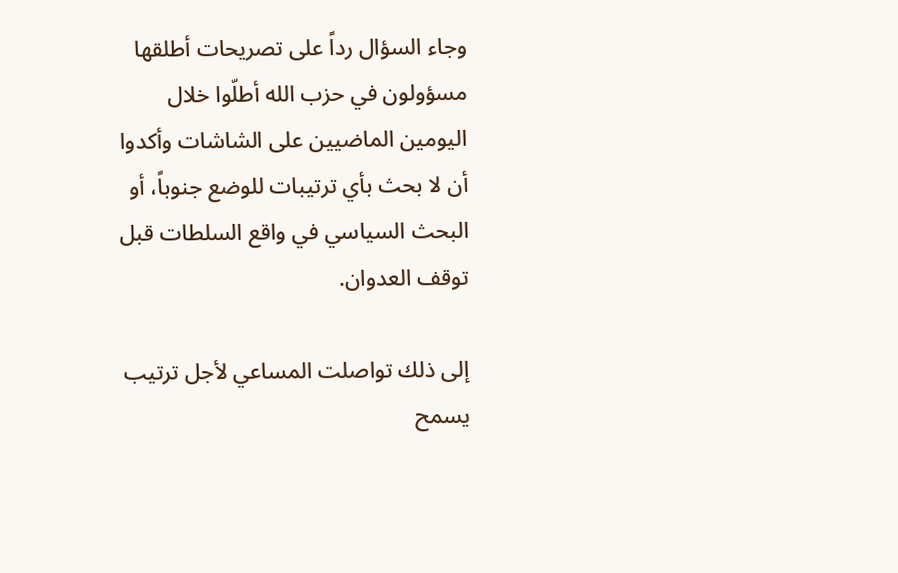وجاء السؤال رداً على تصريحات أطلقها مسؤولون في حزب الله أطلّوا خلال اليومين الماضيين على الشاشات وأكدوا أن لا بحث بأي ترتيبات للوضع جنوباً، أو البحث السياسي في واقع السلطات قبل توقف العدوان.

إلى ذلك تواصلت المساعي لأجل ترتيب يسمح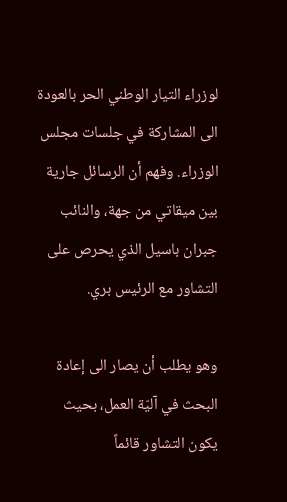لوزراء التيار الوطني الحر بالعودة الى المشاركة في جلسات مجلس الوزراء. وفهم أن الرسائل جارية بين ميقاتي من جهة، والنائب جبران باسيل الذي يحرص على التشاور مع الرئيس بري.

وهو يطلب أن يصار الى إعادة البحث في آليّة العمل، بحيث يكون التشاور قائماً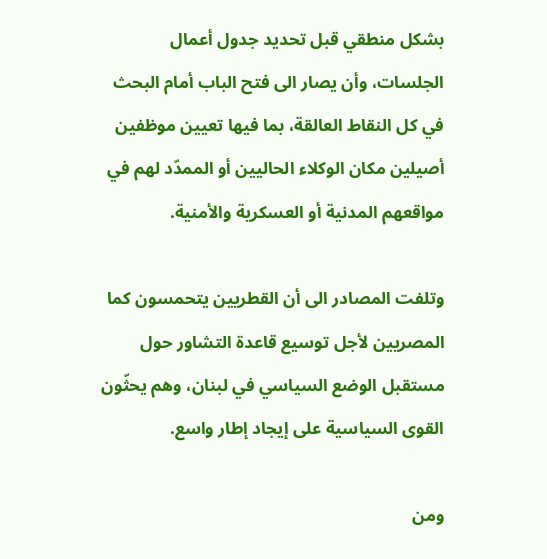بشكل منطقي قبل تحديد جدول أعمال الجلسات، وأن يصار الى فتح الباب أمام البحث في كل النقاط العالقة، بما فيها تعيين موظفين أصيلين مكان الوكلاء الحاليين أو الممدّد لهم في مواقعهم المدنية أو العسكرية والأمنية.

وتلفت المصادر الى أن القطريين يتحمسون كما المصريين لأجل توسيع قاعدة التشاور حول مستقبل الوضع السياسي في لبنان، وهم يحثّون القوى السياسية على إيجاد إطار واسع.

ومن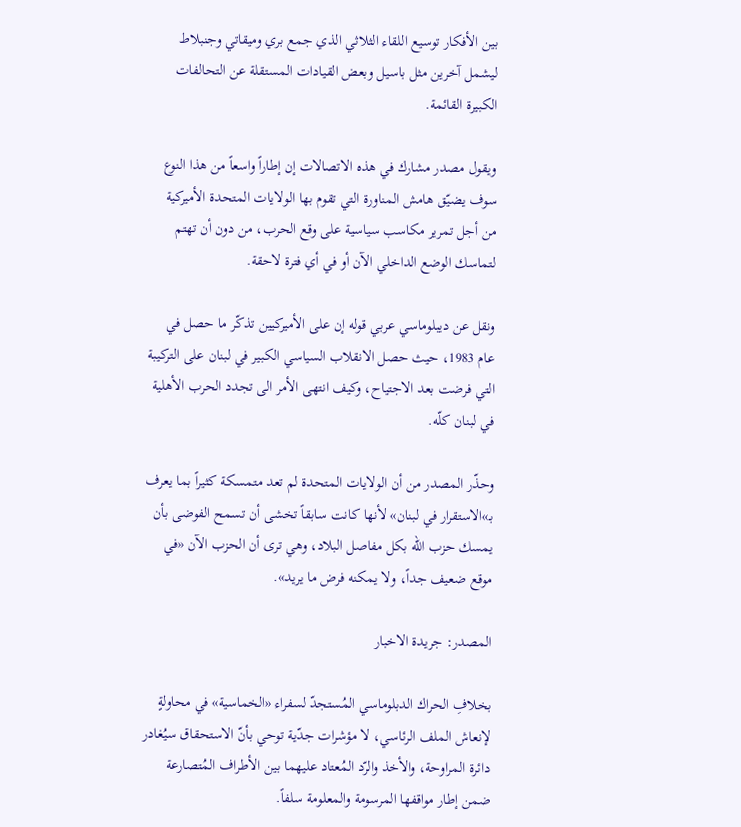بين الأفكار توسيع اللقاء الثلاثي الذي جمع بري وميقاتي وجنبلاط ليشمل آخرين مثل باسيل وبعض القيادات المستقلة عن التحالفات الكبيرة القائمة.

ويقول مصدر مشارك في هذه الاتصالات إن إطاراً واسعاً من هذا النوع سوف يضيّق هامش المناورة التي تقوم بها الولايات المتحدة الأميركية من أجل تمرير مكاسب سياسية على وقع الحرب، من دون أن تهتم لتماسك الوضع الداخلي الآن أو في أي فترة لاحقة.

ونقل عن ديبلوماسي عربي قوله إن على الأميركيين تذكّر ما حصل في عام 1983، حيث حصل الانقلاب السياسي الكبير في لبنان على التركيبة التي فرضت بعد الاجتياح، وكيف انتهى الأمر الى تجدد الحرب الأهلية في لبنان كلّه.

وحذّر المصدر من أن الولايات المتحدة لم تعد متمسكة كثيراً بما يعرف بـ»الاستقرار في لبنان» لأنها كانت سابقاً تخشى أن تسمح الفوضى بأن يمسك حزب الله بكل مفاصل البلاد، وهي ترى أن الحزب الآن «في موقع ضعيف جداً، ولا يمكنه فرض ما يريد».

المصدر: جريدة الاخبار

بخلافِ الحراك الدبلوماسي المُستجدّ لسفراء «الخماسية» في محاولةٍ لإنعاش الملف الرئاسي، لا مؤشرات جدّية توحي بأنّ الاستحقاق سيُغادر دائرة المراوحة، والأخذ والرّد المُعتاد عليهما بين الأطراف المُتصارعة ضمن إطار مواقفها المرسومة والمعلومة سلفاً.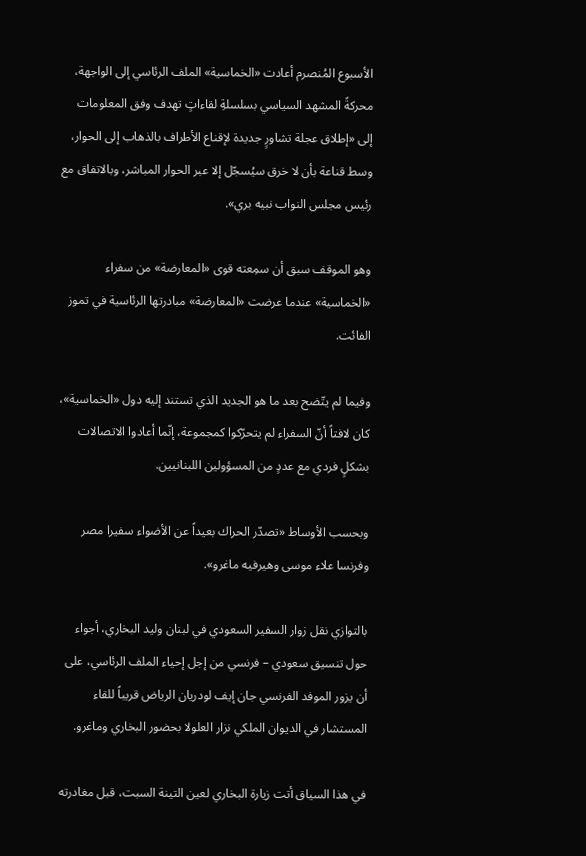الأسبوع المُنصرم أعادت «الخماسية» الملف الرئاسي إلى الواجهة، محركةً المشهد السياسي بسلسلةِ لقاءاتٍ تهدف وفق المعلومات إلى «إطلاق عجلة تشاورٍ جديدة لإقناع الأطراف بالذهاب إلى الحوار، وسط قناعة بأن لا خرق سيُسجّل إلا عبر الحوار المباشر، وبالاتفاق مع رئيس مجلس النواب نبيه بري».

وهو الموقف سبق أن سمِعته قوى «المعارضة» من سفراء «الخماسية» عندما عرضت «المعارضة» مبادرتها الرئاسية في تموز الفائت.

وفيما لم يتّضح بعد ما هو الجديد الذي تستند إليه دول «الخماسية»، كان لافتاً أنّ السفراء لم يتحرّكوا كمجموعة، إنّما أعادوا الاتصالات بشكلٍ فردي مع عددٍ من المسؤولين اللبنانيين.

وبحسب الأوساط «تصدّر الحراك بعيداً عن الأضواء سفيرا مصر وفرنسا علاء موسى وهيرفيه ماغرو».

بالتوازي نقل زوار السفير السعودي في لبنان وليد البخاري، أجواء حول تنسيق سعودي – فرنسي من إجل إحياء الملف الرئاسي، على أن يزور الموفد الفرنسي جان إيف لودريان الرياض قريباً للقاء المستشار في الديوان الملكي نزار العلولا بحضور البخاري وماغرو.

في هذا السياق أتت زيارة البخاري لعين التينة السبت، قبل مغادرته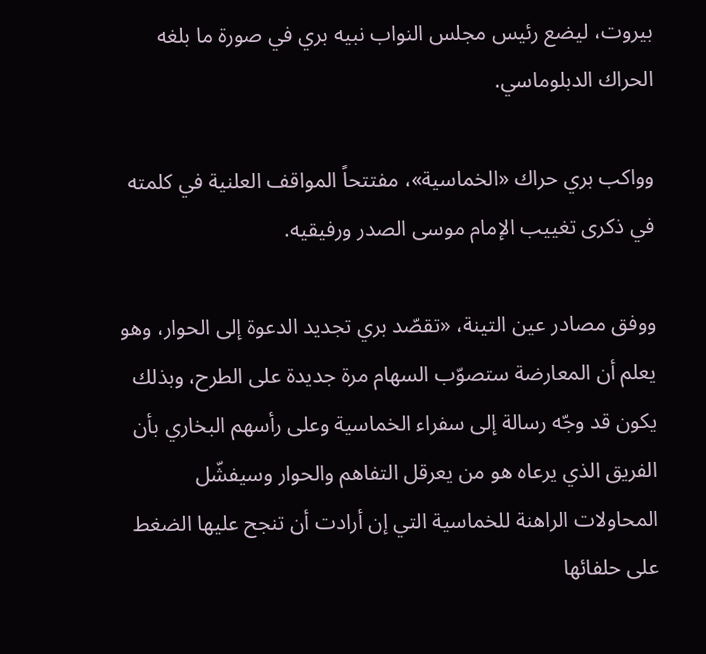بيروت، ليضع رئيس مجلس النواب نبيه بري في صورة ما بلغه الحراك الدبلوماسي.

وواكب بري حراك «الخماسية»، مفتتحاً المواقف العلنية في كلمته في ذكرى تغييب الإمام موسى الصدر ورفيقيه.

ووفق مصادر عين التينة، «تقصّد بري تجديد الدعوة إلى الحوار، وهو يعلم أن المعارضة ستصوّب السهام مرة جديدة على الطرح، وبذلك يكون قد وجّه رسالة إلى سفراء الخماسية وعلى رأسهم البخاري بأن الفريق الذي يرعاه هو من يعرقل التفاهم والحوار وسيفشّل المحاولات الراهنة للخماسية التي إن أرادت أن تنجح عليها الضغط على حلفائها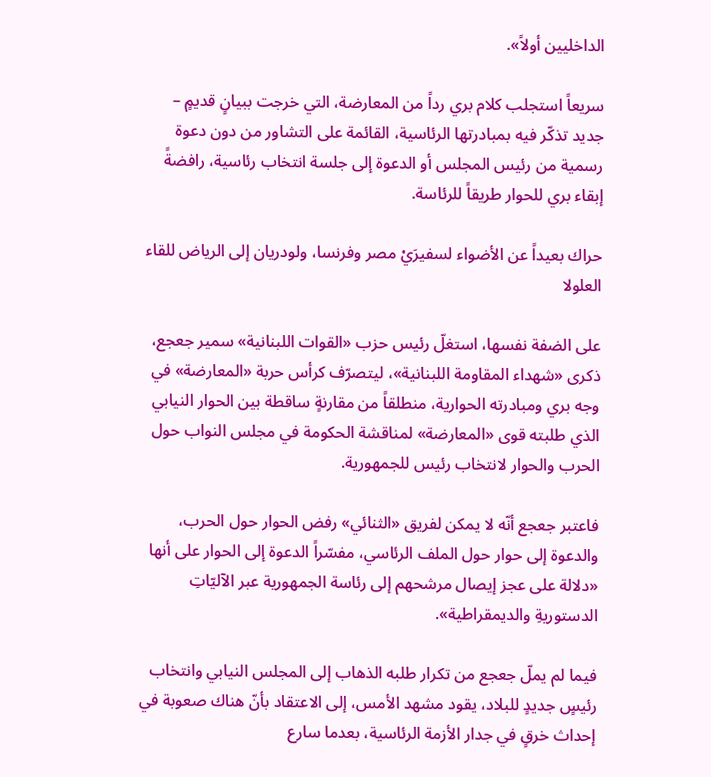الداخليين أولاً».

سريعاً استجلب كلام بري رداً من المعارضة، التي خرجت ببيانٍ قديمٍ – جديد تذكّر فيه بمبادرتها الرئاسية، القائمة على التشاور من دون دعوة رسمية من رئيس المجلس أو الدعوة إلى جلسة انتخاب رئاسية، رافضةً إبقاء بري للحوار طريقاً للرئاسة.

حراك بعيداً عن الأضواء لسفيرَيْ مصر وفرنسا، ولودريان إلى الرياض للقاء العلولا

على الضفة نفسها، استغلّ رئيس حزب «القوات اللبنانية» سمير جعجع، ذكرى «شهداء المقاومة اللبنانية»، ليتصرّف كرأس حربة «المعارضة» في وجه بري ومبادرته الحوارية، منطلقاً من مقارنةٍ ساقطة بين الحوار النيابي الذي طلبته قوى «المعارضة» لمناقشة الحكومة في مجلس النواب حول الحرب والحوار لانتخاب رئيس للجمهورية.

فاعتبر جعجع أنّه لا يمكن لفريق «الثنائي» رفض الحوار حول الحرب، والدعوة إلى حوار حول الملف الرئاسي، مفسّراً الدعوة إلى الحوار على أنها «دلالة على عجز إيصال مرشحهم إلى رئاسة الجمهورية عبر الآليّاتِ الدستوريةِ والديمقراطية».

فيما لم يملّ جعجع من تكرار طلبه الذهاب إلى المجلس النيابي وانتخاب رئيسٍ جديدٍ للبلاد، يقود مشهد الأمس، إلى الاعتقاد بأنّ هناك صعوبة في إحداث خرقٍ في جدار الأزمة الرئاسية، بعدما سارع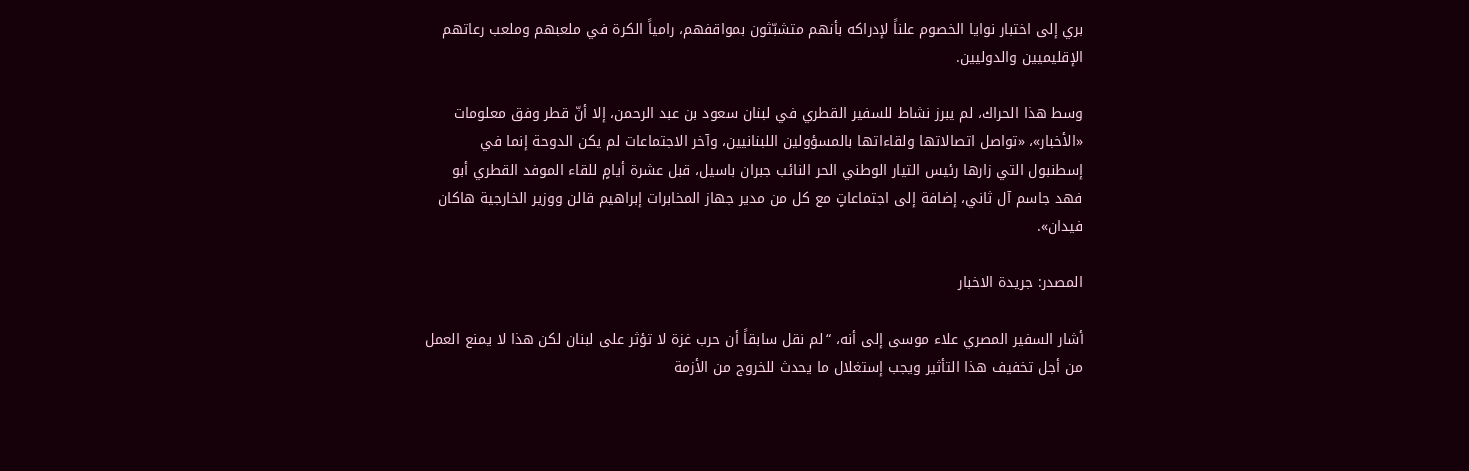بري إلى اختبار نوايا الخصوم علناً لإدراكه بأنهم متشبّثون بمواقفهم، رامياً الكرة في ملعبهم وملعب رعاتهم الإقليميين والدوليين.

وسط هذا الحراك، لم يبرز نشاط للسفير القطري في لبنان سعود بن عبد الرحمن، إلا أنّ قطر وفق معلومات «الأخبار»، «تواصل اتصالاتها ولقاءاتها بالمسؤولين اللبنانيين، وآخر الاجتماعات لم يكن الدوحة إنما في إسطنبول التي زارها رئيس التيار الوطني الحر النائب جبران باسيل، قبل عشرة أيامٍ للقاء الموفد القطري أبو فهد جاسم آل ثاني، إضافة إلى اجتماعاتٍ مع كل من مدير جهاز المخابرات إبراهيم قالن ووزير الخارجية هاكان فيدان».

المصدر: جريدة الاخبار

أشار السفير المصري علاء موسى إلى أنه، “لم نقل سابقاً أن حرب غزة لا تؤثر على لبنان لكن هذا لا يمنع العمل من أجل تخفيف هذا التأثير ويجب إستغلال ما يحدث للخروج من الأزمة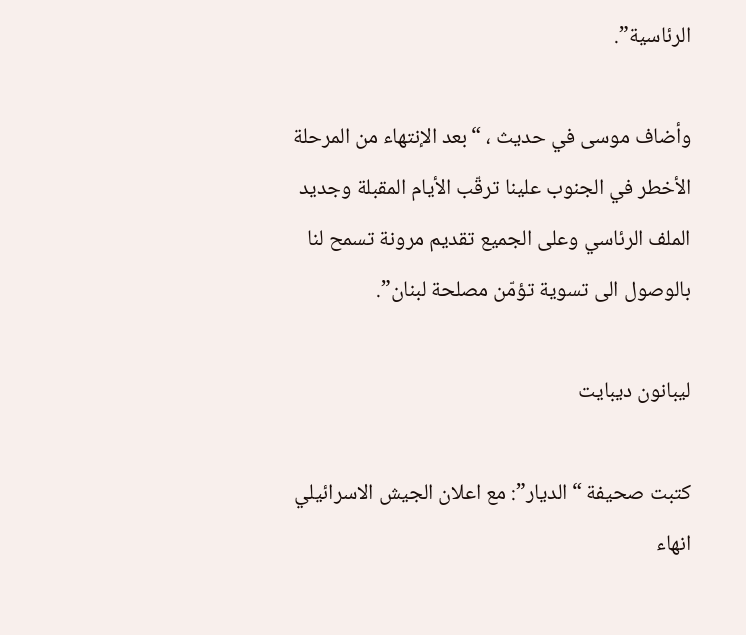الرئاسية”.

وأضاف موسى في حديث ، “بعد الإنتهاء من المرحلة الأخطر في الجنوب علينا ترقّب الأيام المقبلة وجديد الملف الرئاسي وعلى الجميع تقديم مرونة تسمح لنا بالوصول الى تسوية تؤمّن مصلحة لبنان”.

ليبانون ديبايت

كتبت صحيفة “الديار”: مع اعلان الجيش الاسرائيلي انهاء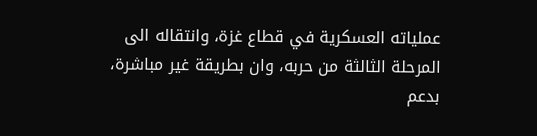عملياته العسكرية في قطاع غزة، وانتقاله الى المرحلة الثالثة من حربه، وان بطريقة غير مباشرة، بدعم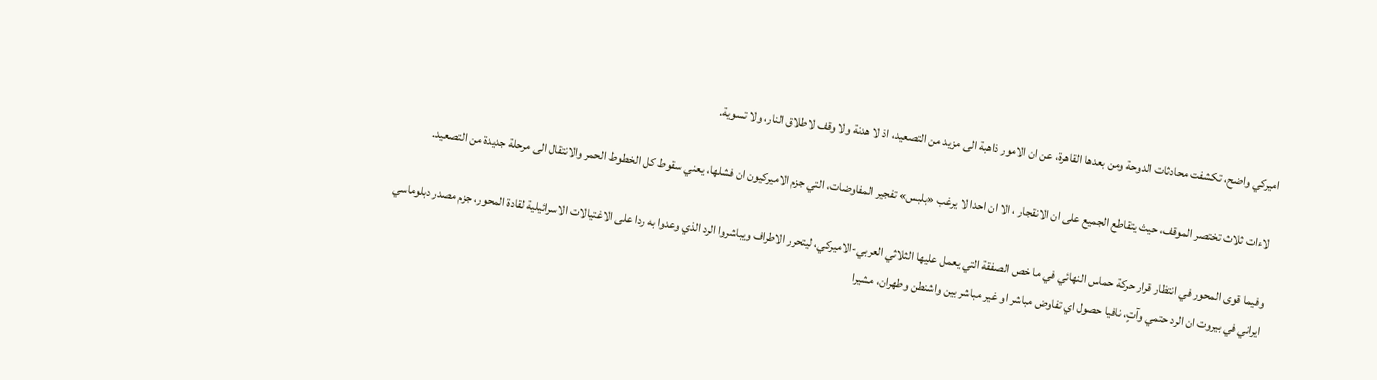اميركي واضح، تكشفت محادثات الدوحة ومن بعدها القاهرة، عن ان الامور ذاهبة الى مزيد من التصعيد، اذ لا هدنة ولا وقف لاطلاق النار، ولا تسوية.

 لاءات ثلاث تختصر الموقف، حيث يتقاطع الجميع على ان الانقجار ، الا ان احدا لا يرغب «بلبس» تفجير المفاوضات، التي جزم الاميركيون ان فشلها، يعني سقوط كل الخطوط الحمر والانتقال الى مرحلة جديدة من التصعيد.

وفيما قوى المحور في انتظار قرار حركة حماس النهائي في ما خص الصفقة التي يعمل عليها الثلاثي العربي-الاميركي، ليتحرر الاطراف ويباشروا الرد الذي وعدوا به ردا على الاغتيالات الاسرائيلية لقادة المحور، جزم مصدر دبلوماسي ايراني في بيروت ان الرد حتمي وآتٍ، نافيا حصول اي تفاوض مباشر او غير مباشر بين واشنطن وطهران، مشيرا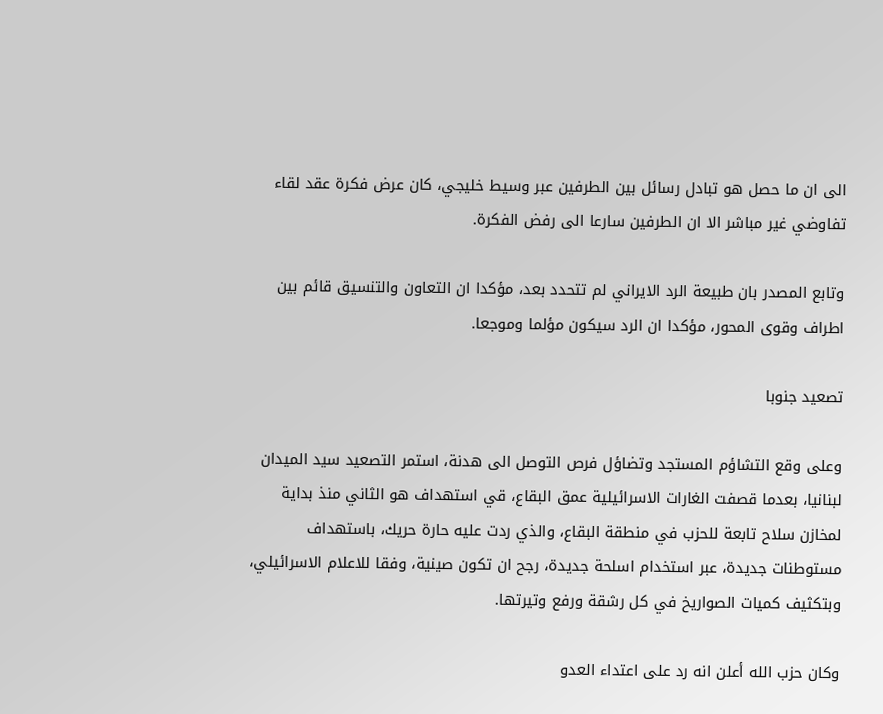الى ان ما حصل هو تبادل رسائل بين الطرفين عبر وسيط خليجي، كان عرض فكرة عقد لقاء تفاوضي غير مباشر الا ان الطرفين سارعا الى رفض الفكرة.

وتابع المصدر بان طبيعة الرد الايراني لم تتحدد بعد، مؤكدا ان التعاون والتنسيق قائم بين اطراف وقوى المحور، مؤكدا ان الرد سيكون مؤلما وموجعا.

تصعيد جنوبا

وعلى وقع التشاؤم المستجد وتضاؤل فرص التوصل الى هدنة، استمر التصعيد سيد الميدان لبنانيا، بعدما قصفت الغارات الاسرائيلية عمق البقاع، قي استهداف هو الثاني منذ بداية لمخازن سلاح تابعة للحزب في منطقة البقاع، والذي ردت عليه حارة حريك، باستهداف مستوطنات جديدة، عبر استخدام اسلحة جديدة، رجح ان تكون صينية، وفقا للاعلام الاسرائيلي، وبتكثيف كميات الصواريخ في كل رشقة ورفع وتيرتها.

وكان حزب الله أعلن انه رد على اعتداء العدو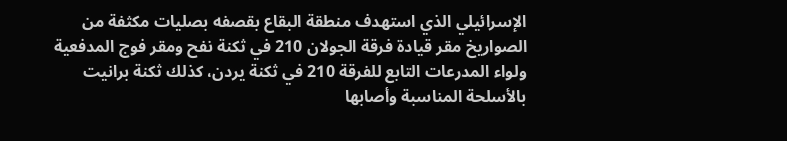الإسرائيلي الذي استهدف منطقة البقاع بقصفه بصليات مكثفة من الصواريخ مقر قيادة فرقة الجولان 210 في ثكنة نفح ومقر فوج المدفعية ولواء المدرعات التابع للفرقة 210 في ثكنة يردن، كذلك ثكنة برانيت بالأسلحة المناسبة وأصابها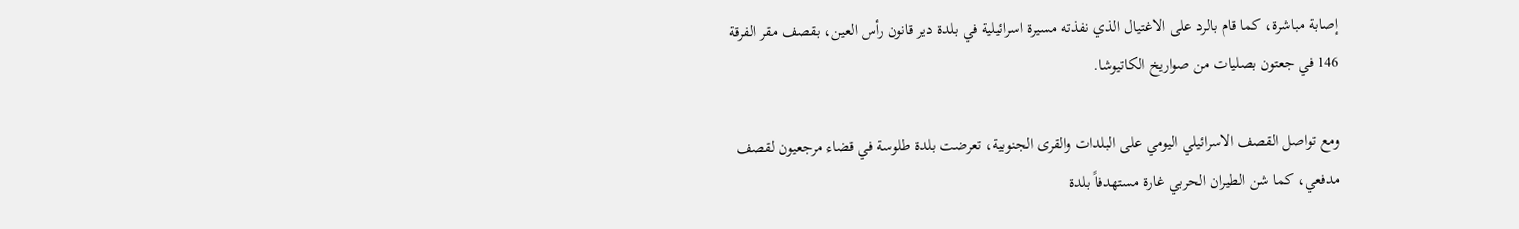إصابة مباشرة، كما قام بالرد على الاغتيال الذي نفذته مسيرة اسرائيلية في بلدة دير قانون رأس العين، بقصف مقر الفرقة 146 في جعتون بصليات من صواريخ الكاتيوشا.

ومع تواصل القصف الاسرائيلي اليومي على البلدات والقرى الجنوبية، تعرضت بلدة طلوسة في قضاء مرجعيون لقصف مدفعي، كما شن الطيران الحربي غارة مستهدفاً بلدة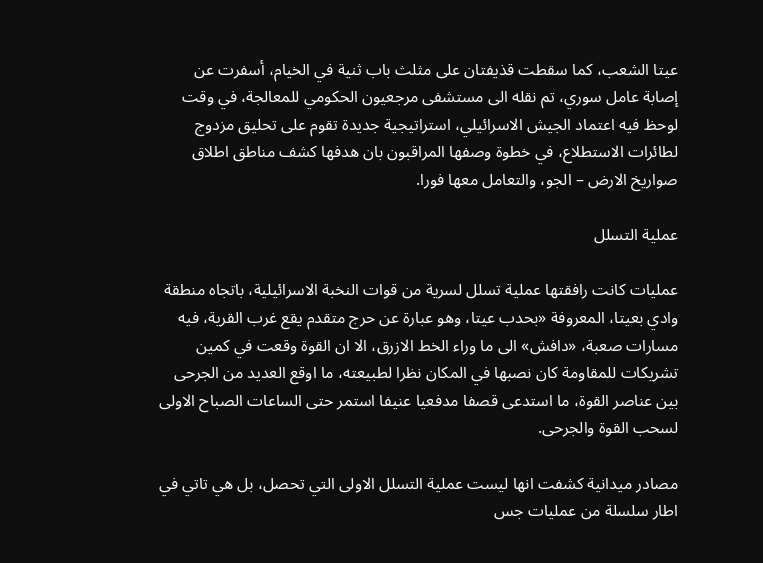عيتا الشعب، كما سقطت قذيفتان على مثلث باب ثنية في الخيام، أسفرت عن إصابة عامل سوري، تم نقله الى مستشفى مرجعيون الحكومي للمعالجة، في وقت لوحظ فيه اعتماد الجيش الاسرائيلي، استراتيجية جديدة تقوم على تحليق مزدوج لطائرات الاستطلاع، في خطوة وصفها المراقبون بان هدفها كشف مناطق اطلاق صواريخ الارض – الجو، والتعامل معها فورا.

عملية التسلل

عمليات كانت رافقتها عملية تسلل لسرية من قوات النخبة الاسرائيلية، باتجاه منطقة وادي بعيتا، المعروفة «بحدب عيتا، وهو عبارة عن حرج متقدم يقع غرب القرية، فيه مسارات صعبة، «دافش» الى ما وراء الخط الازرق، الا ان القوة وقعت في كمين تشريكات للمقاومة كان نصبها في المكان نظرا لطبيعته، ما اوقع العديد من الجرحى بين عناصر القوة، ما استدعى قصفا مدفعيا عنيفا استمر حتى الساعات الصباح الاولى لسحب القوة والجرحى.

مصادر ميدانية كشفت انها ليست عملية التسلل الاولى التي تحصل، بل هي تاتي في اطار سلسلة من عمليات جس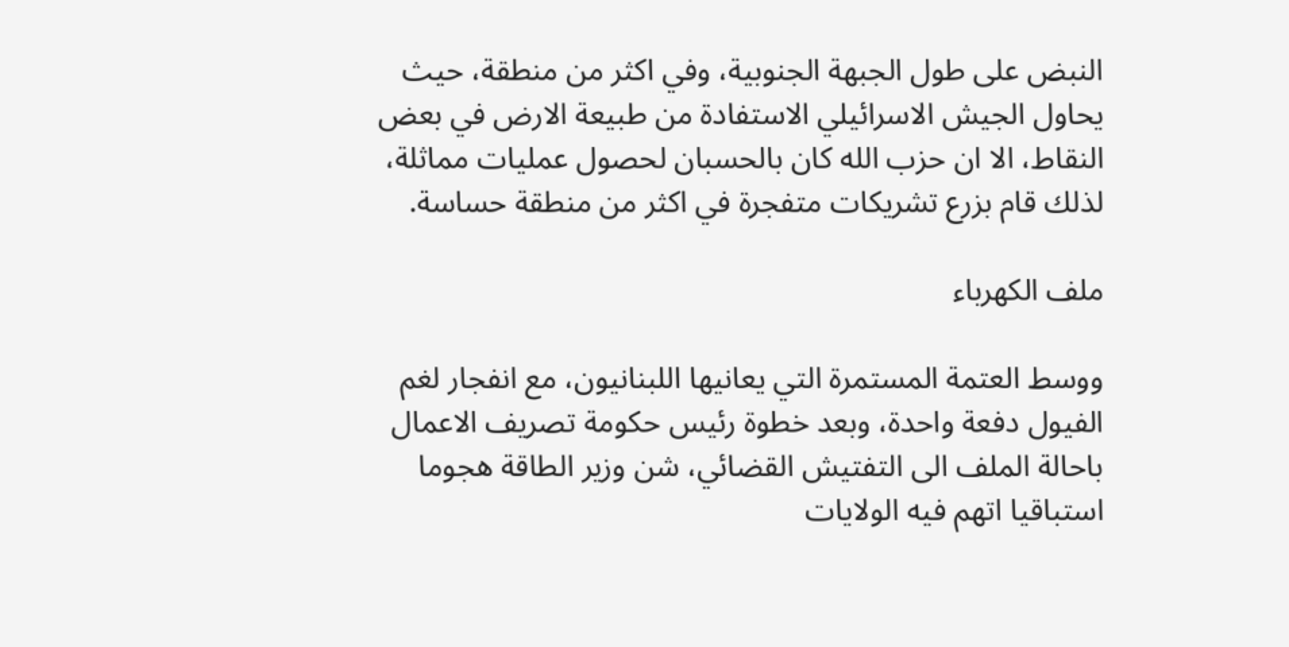النبض على طول الجبهة الجنوبية، وفي اكثر من منطقة، حيث يحاول الجيش الاسرائيلي الاستفادة من طبيعة الارض في بعض النقاط، الا ان حزب الله كان بالحسبان لحصول عمليات مماثلة، لذلك قام بزرع تشريكات متفجرة في اكثر من منطقة حساسة.

ملف الكهرباء

ووسط العتمة المستمرة التي يعانيها اللبنانيون، مع انفجار لغم الفيول دفعة واحدة، وبعد خطوة رئيس حكومة تصريف الاعمال باحالة الملف الى التفتيش القضائي، شن وزير الطاقة هجوما استباقيا اتهم فيه الولايات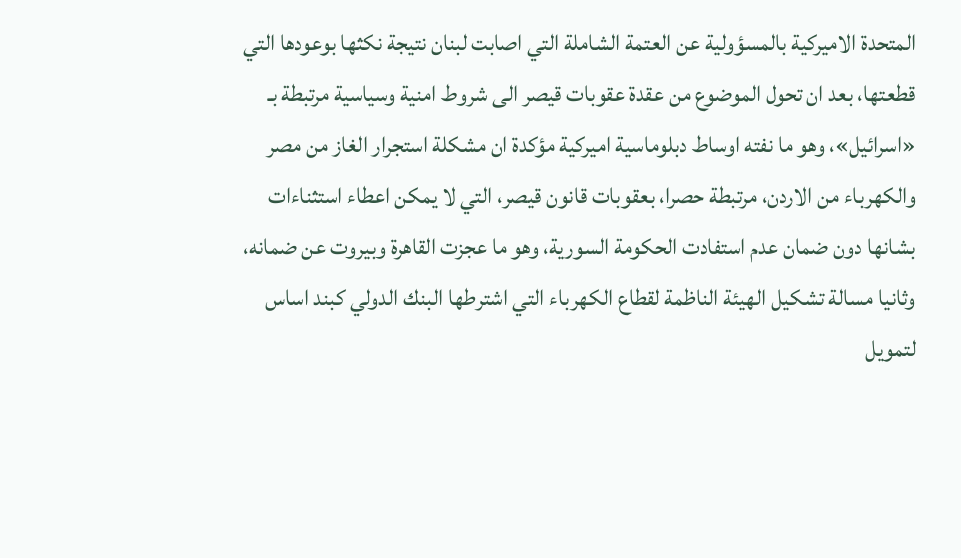المتحدة الاميركية بالمسؤولية عن العتمة الشاملة التي اصابت لبنان نتيجة نكثها بوعودها التي قطعتها، بعد ان تحول الموضوع من عقدة عقوبات قيصر الى شروط امنية وسياسية مرتبطة بـ «اسرائيل»، وهو ما نفته اوساط دبلوماسية اميركية مؤكدة ان مشكلة استجرار الغاز من مصر والكهرباء من الاردن، مرتبطة حصرا، بعقوبات قانون قيصر، التي لا يمكن اعطاء استثناءات بشانها دون ضمان عدم استفادت الحكومة السورية، وهو ما عجزت القاهرة وبيروت عن ضمانه، وثانيا مسالة تشكيل الهيئة الناظمة لقطاع الكهرباء التي اشترطها البنك الدولي كبند اساس لتمويل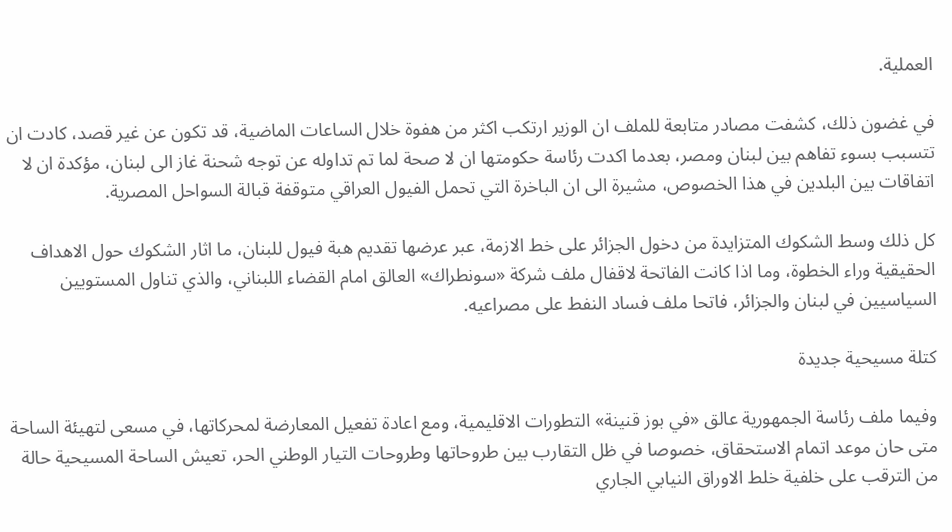العملية.

في غضون ذلك، كشفت مصادر متابعة للملف ان الوزير ارتكب اكثر من هفوة خلال الساعات الماضية، قد تكون عن غير قصد، كادت ان تتسبب بسوء تفاهم بين لبنان ومصر، بعدما اكدت رئاسة حكومتها ان لا صحة لما تم تداوله عن توجه شحنة غاز الى لبنان، مؤكدة ان لا اتفاقات بين البلدين في هذا الخصوص، مشيرة الى ان الباخرة التي تحمل الفيول العراقي متوقفة قبالة السواحل المصرية.

كل ذلك وسط الشكوك المتزايدة من دخول الجزائر على خط الازمة، عبر عرضها تقديم هبة فيول للبنان، ما اثار الشكوك حول الاهداف الحقيقية وراء الخطوة، وما اذا كانت الفاتحة لاقفال ملف شركة «سونطراك» العالق امام القضاء اللبناني، والذي تناول المستويين السياسيين في لبنان والجزائر، فاتحا ملف فساد النفط على مصراعيه.

كتلة مسيحية جديدة

وفيما ملف رئاسة الجمهورية عالق «في بوز قنينة» التطورات الاقليمية، ومع اعادة تفعيل المعارضة لمحركاتها، في مسعى لتهيئة الساحة متى حان موعد اتمام الاستحقاق، خصوصا في ظل التقارب بين طروحاتها وطروحات التيار الوطني الحر، تعيش الساحة المسيحية حالة من الترقب على خلفية خلط الاوراق النيابي الجاري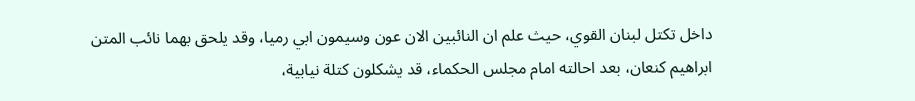داخل تكتل لبنان القوي، حيث علم ان النائبين الان عون وسيمون ابي رميا، وقد يلحق بهما نائب المتن ابراهيم كنعان، بعد احالته امام مجلس الحكماء، قد يشكلون كتلة نيابية،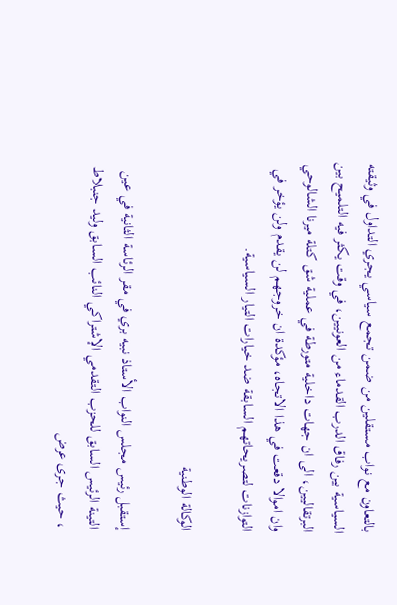بالتعاون مع نواب مستقلين من ضمن تجمع سياسي يجري التداول في وثيقته السياسية بين رفاق الدرب القدماء من العونيين، في وقت يكثر فيه التلميح بين البرتقاليين، الى ان جهات داخلية متورطة في عملية شق كتلة ميرنا الشالوحي وان اموالا دقعت في هذا الاتجاه، مؤكدة ان خروجهم لن يقدم ولن يؤخر في التوازنات لتصريحاتهم السابقة ضد خيارات التيار السياسية.

الوكالة الوطنية

إستقبل رئيس مجلس النواب الأستاذ نبيه بري في مقر الرئاسة الثانية في عين التينة الرئيس السابق للحزب التقدمي الإشتراكي النائب السابق وليد جنبلاط ، حيث جرى عرض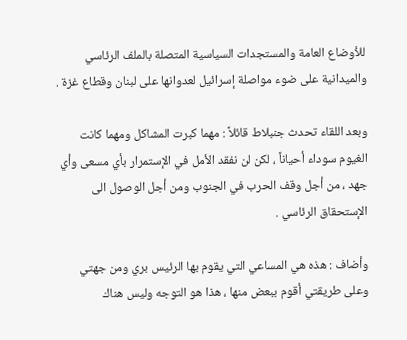للأوضاع العامة والمستجدات السياسية المتصلة بالملف الرئاسي والميدانية على ضوء مواصلة إسرائيل لعدوانها على لبنان وقطاع غزة .

وبعد اللقاء تحدث جنبلاط قائلاً : مهما كبرت المشاكل ومهما كانت الغيوم سوداء أحياناً ، لكن لن نفقد الأمل في الإستمرار بأي مسعى وأي جهد ، من أجل وقف الحرب في الجنوب ومن أجل الوصول الى الإستحقاق الرئاسي .

وأضاف : هذه هي المساعي التي يقوم بها الرئيس بري ومن جهتي وعلى طريقتي أقوم ببعض منها ، هذا هو التوجه وليس هناك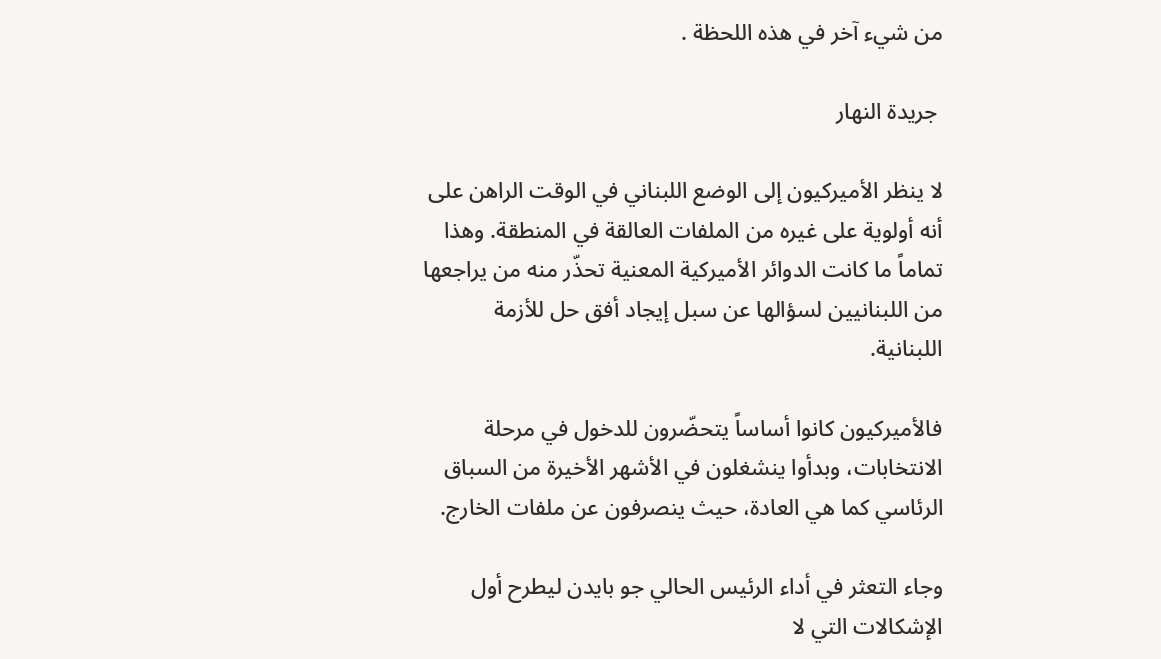من شيء آخر في هذه اللحظة .

 جريدة النهار

لا ينظر الأميركيون إلى الوضع اللبناني في الوقت الراهن على أنه أولوية على غيره من الملفات العالقة في المنطقة. وهذا تماماً ما كانت الدوائر الأميركية المعنية تحذّر منه من يراجعها من اللبنانيين لسؤالها عن سبل إيجاد أفق حل للأزمة اللبنانية.

فالأميركيون كانوا أساساً يتحضّرون للدخول في مرحلة الانتخابات، وبدأوا ينشغلون في الأشهر الأخيرة من السباق الرئاسي كما هي العادة، حيث ينصرفون عن ملفات الخارج.

وجاء التعثر في أداء الرئيس الحالي جو بايدن ليطرح أول الإشكالات التي لا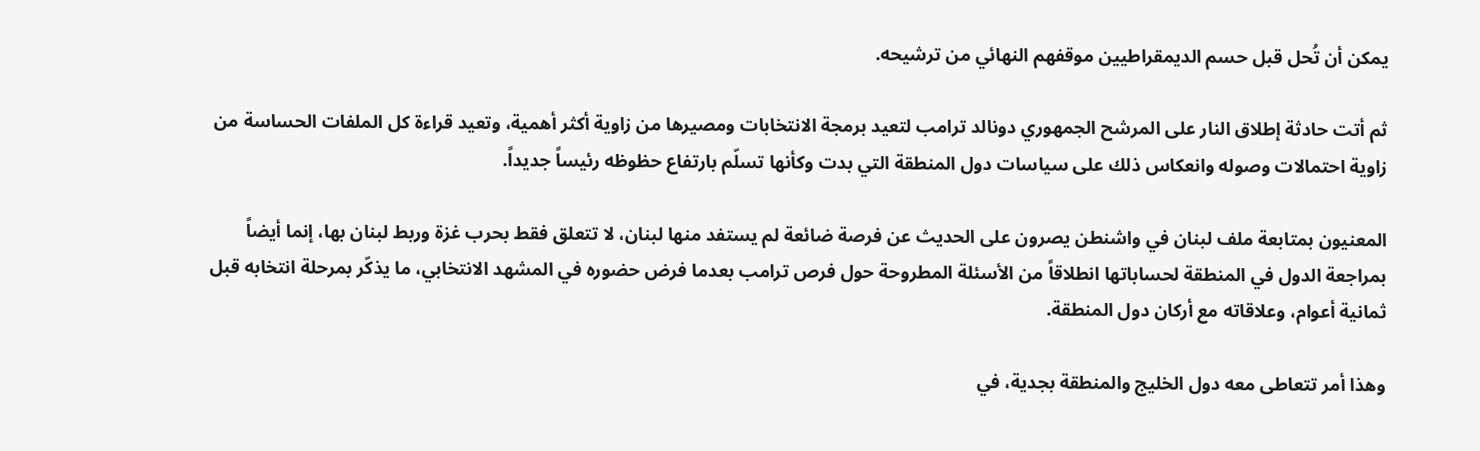يمكن أن تُحل قبل حسم الديمقراطيين موقفهم النهائي من ترشيحه.

ثم أتت حادثة إطلاق النار على المرشح الجمهوري دونالد ترامب لتعيد برمجة الانتخابات ومصيرها من زاوية أكثر أهمية، وتعيد قراءة كل الملفات الحساسة من زاوية احتمالات وصوله وانعكاس ذلك على سياسات دول المنطقة التي بدت وكأنها تسلّم بارتفاع حظوظه رئيساً جديداً.

المعنيون بمتابعة ملف لبنان في واشنطن يصرون على الحديث عن فرصة ضائعة لم يستفد منها لبنان، لا تتعلق فقط بحرب غزة وربط لبنان بها، إنما أيضاً بمراجعة الدول في المنطقة لحساباتها انطلاقاً من الأسئلة المطروحة حول فرص ترامب بعدما فرض حضوره في المشهد الانتخابي، ما يذكّر بمرحلة انتخابه قبل ثمانية أعوام، وعلاقاته مع أركان دول المنطقة.

وهذا أمر تتعاطى معه دول الخليج والمنطقة بجدية، في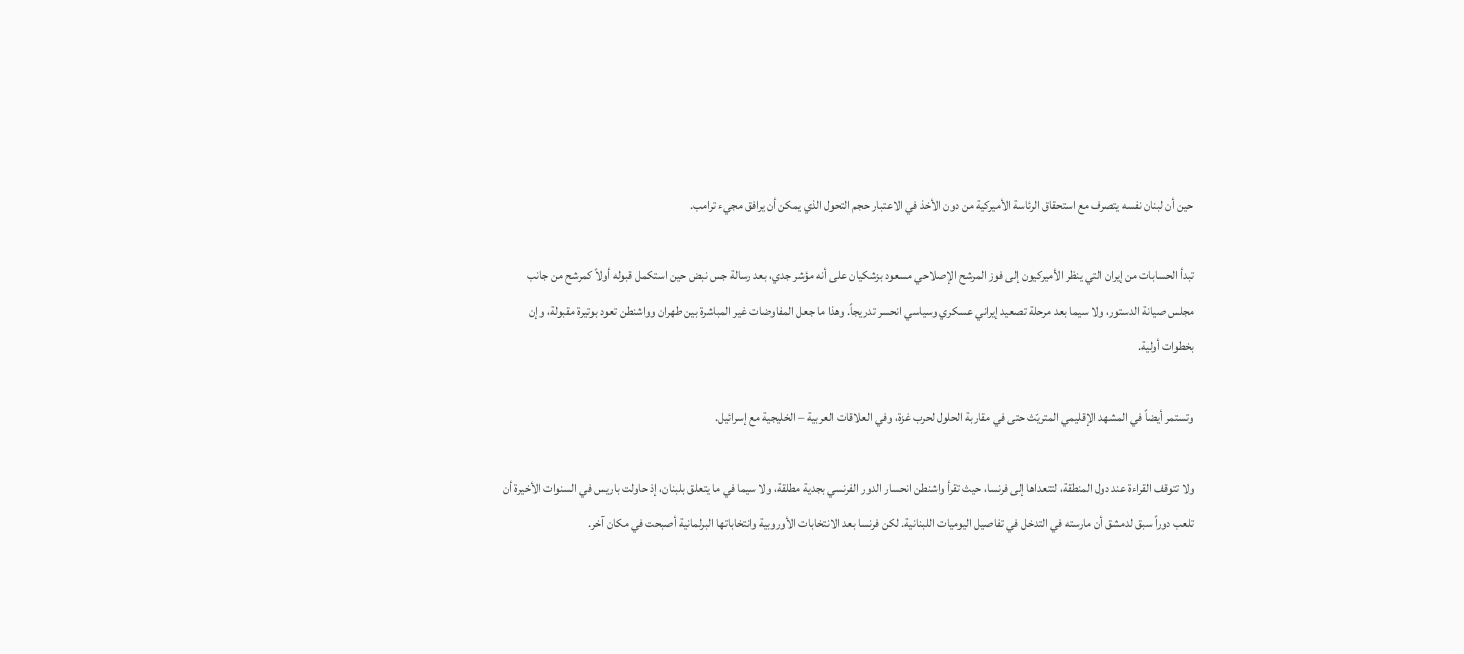حين أن لبنان نفسه يتصرف مع استحقاق الرئاسة الأميركية من دون الأخذ في الاعتبار حجم التحول الذي يمكن أن يرافق مجيء ترامب.

تبدأ الحسابات من إيران التي ينظر الأميركيون إلى فوز المرشح الإصلاحي مسعود بزشكيان على أنه مؤشر جدي، بعد رسالة جس نبض حين استكمل قبوله أولاً كمرشح من جانب مجلس صيانة الدستور، ولا سيما بعد مرحلة تصعيد إيراني عسكري وسياسي انحسر تدريجاً. وهذا ما جعل المفاوضات غير المباشرة بين طهران وواشنطن تعود بوتيرة مقبولة، وإن بخطوات أولية.

وتستمر أيضاً في المشهد الإقليمي المتريّث حتى في مقاربة الحلول لحرب غزة، وفي العلاقات العربية – الخليجية مع إسرائيل.

ولا تتوقف القراءة عند دول المنطقة، لتتعداها إلى فرنسا، حيث تقرأ واشنطن انحسار الدور الفرنسي بجدية مطلقة، ولا سيما في ما يتعلق بلبنان، إذ حاولت باريس في السنوات الأخيرة أن تلعب دوراً سبق لدمشق أن مارسته في التدخل في تفاصيل اليوميات اللبنانية. لكن فرنسا بعد الانتخابات الأوروبية وانتخاباتها البرلمانية أصبحت في مكان آخر.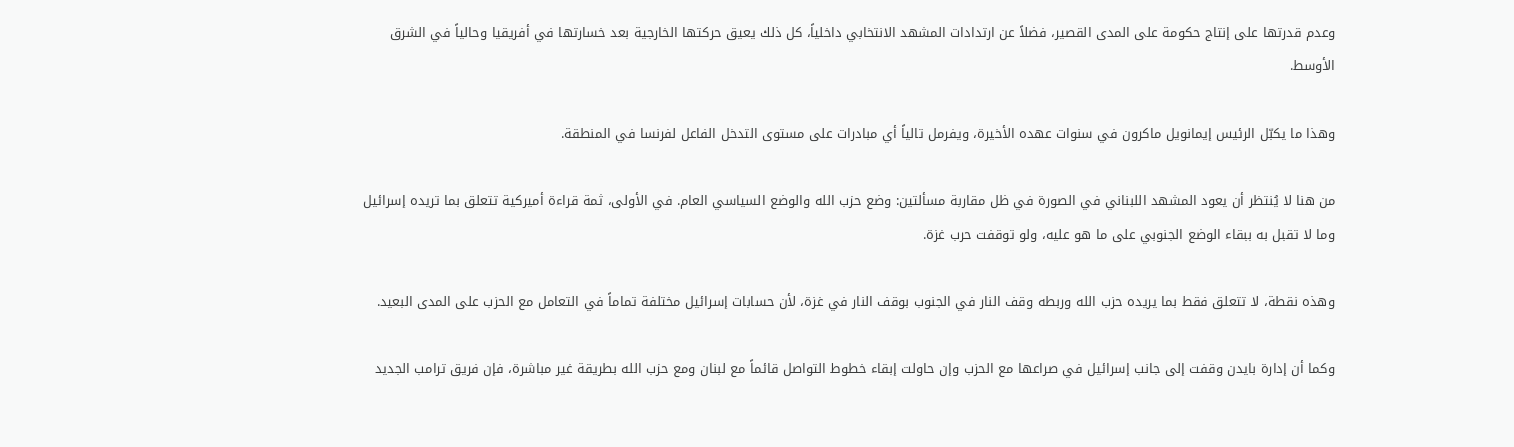وعدم قدرتها على إنتاج حكومة على المدى القصير، فضلاً عن ارتدادات المشهد الانتخابي داخلياً، كل ذلك يعيق حركتها الخارجية بعد خسارتها في أفريقيا وحالياً في الشرق الأوسط.

وهذا ما يكبّل الرئيس إيمانويل ماكرون في سنوات عهده الأخيرة، ويفرمل تالياً أي مبادرات على مستوى التدخل الفاعل لفرنسا في المنطقة.

من هنا لا يُنتظر أن يعود المشهد اللبناني في الصورة في ظل مقاربة مسألتين: وضع حزب الله والوضع السياسي العام. في الأولى، ثمة قراءة أميركية تتعلق بما تريده إسرائيل وما لا تقبل به ببقاء الوضع الجنوبي على ما هو عليه، ولو توقفت حرب غزة.

وهذه نقطة، لا تتعلق فقط بما يريده حزب الله وربطه وقف النار في الجنوب بوقف النار في غزة، لأن حسابات إسرائيل مختلفة تماماً في التعامل مع الحزب على المدى البعيد.

وكما أن إدارة بايدن وقفت إلى جانب إسرائيل في صراعها مع الحزب وإن حاولت إبقاء خطوط التواصل قائماً مع لبنان ومع حزب الله بطريقة غير مباشرة، فإن فريق ترامب الجديد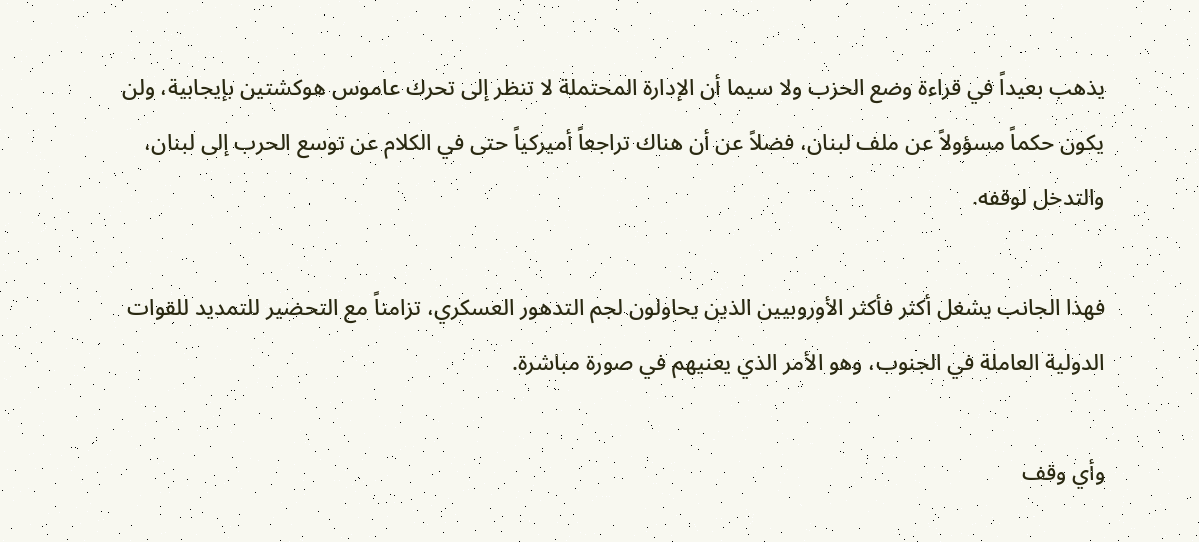يذهب بعيداً في قراءة وضع الحزب ولا سيما أن الإدارة المحتملة لا تنظر إلى تحرك عاموس هوكشتين بإيجابية، ولن يكون حكماً مسؤولاً عن ملف لبنان، فضلاً عن أن هناك تراجعاً أميركياً حتى في الكلام عن توسع الحرب إلى لبنان، والتدخل لوقفه.

فهذا الجانب يشغل أكثر فأكثر الأوروبيين الذين يحاولون لجم التدهور العسكري، تزامناً مع التحضير للتمديد للقوات الدولية العاملة في الجنوب، وهو الأمر الذي يعنيهم في صورة مباشرة.

وأي وقف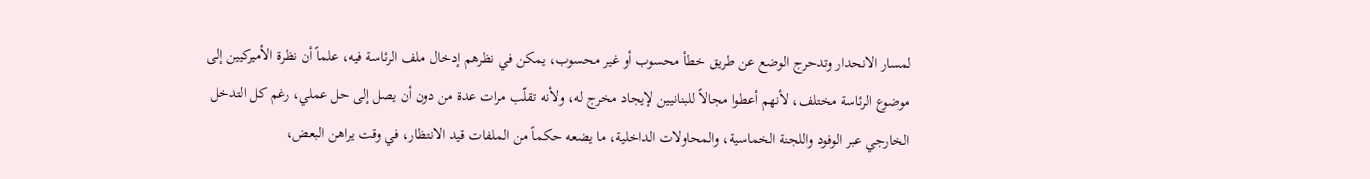لمسار الانحدار وتدحرج الوضع عن طريق خطأ محسوب أو غير محسوب، يمكن في نظرهم إدخال ملف الرئاسة فيه، علماً أن نظرة الأميركيين إلى موضوع الرئاسة مختلف، لأنهم أعطوا مجالاً للبنانيين لإيجاد مخرج له، ولأنه تقلّب مرات عدة من دون أن يصل إلى حل عملي، رغم كل التدخل الخارجي عبر الوفود واللجنة الخماسية، والمحاولات الداخلية، ما يضعه حكماً من الملفات قيد الانتظار، في وقت يراهن البعض،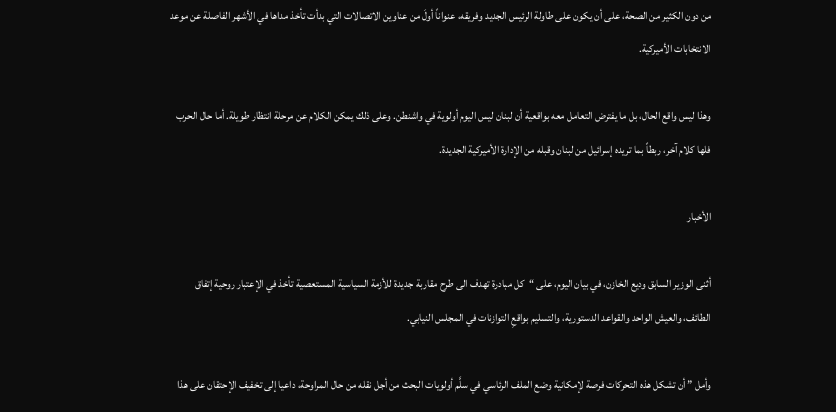من دون الكثير من الصحة، على أن يكون على طاولة الرئيس الجديد وفريقه، عنواناً أولَ من عناوين الاتصالات التي بدأت تأخذ مداها في الأشهر الفاصلة عن موعد الانتخابات الأميركية.

وهذا ليس واقع الحال، بل ما يفترض التعامل معه بواقعية أن لبنان ليس اليوم أولوية في واشنطن. وعلى ذلك يمكن الكلام عن مرحلة انتظار طويلة. أما حال الحرب فلها كلام آخر، ربطاً بما تريده إسرائيل من لبنان وقبله من الإدارة الأميركية الجديدة.

الأخبار

أثنى الوزير السابق وديع الخازن، في بيان اليوم، على “كل مبادرة تهدف الى طرح مقاربة جديدة للأزمة السياسية المستعصية تأخذ في الإعتبار روحية إتفاق الطائف، والعيش الواحد والقواعد الدستورية، والتسليم بواقعِ التوازنات في المجلس النيابي.

وأمل ” أن تشكل هذه التحركات فرصة لإمكانية وضع الملف الرئاسي في سلَّم أولويات البحث من أجل نقله من حال المراوحة، داعيا إلى تخفيف الإحتقان على هذا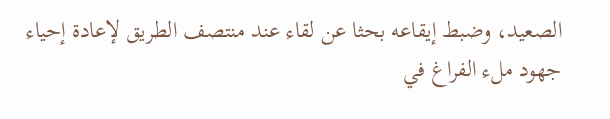الصعيد، وضبط إيقاعه بحثا عن لقاء عند منتصف الطريق لإعادة إحياء جهود ملء الفراغ في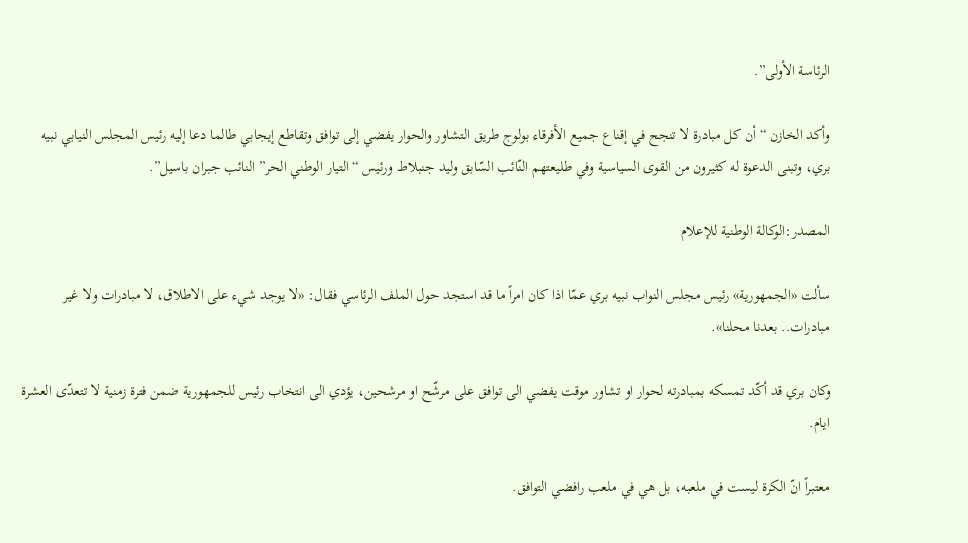الرئاسة الأولى”.

وأكد الخازن “أن كل مبادرة لا تنجح في إقناع جميع الأفرقاء بولوج طريق التشاور والحوار يفضي إلى توافق وتقاطع إيجابي طالما دعا إليه رئيس المجلس النيابي نبيه بري، وتبنى الدعوة له كثيرون من القوى السياسية وفي طليعتهم النّائب السّابق وليد جنبلاط ورئيس “التيار الوطني الحر” النائب جبران باسيل”.

المصدر:الوكالة الوطنية للإعلام

سألت «الجمهورية» رئيس مجلس النواب نبيه بري عمّا اذا كان امراً ما قد استجد حول الملف الرئاسي فقال: «لا يوجد شيء على الاطلاق، لا مبادرات ولا غير مبادرات.. بعدنا محلنا».

وكان بري قد أكّد تمسكه بمبادرته لحوار او تشاور موقت يفضي الى توافق على مرشّح او مرشحين، يؤدي الى انتخاب رئيس للجمهورية ضمن فترة زمنية لا تتعدّى العشرة ايام.

معتبراً انّ الكرة ليست في ملعبه، بل هي في ملعب رافضي التوافق.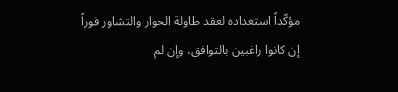مؤكّداً استعداده لعقد طاولة الحوار والتشاور فوراً إن كانوا راغبين بالتوافق، وإن لم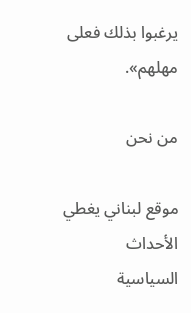يرغبوا بذلك فعلى مهلهم».

من نحن

موقع لبناني يغطي الأحداث السياسية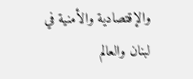والإقتصادية والأمنية في لبنان والعالم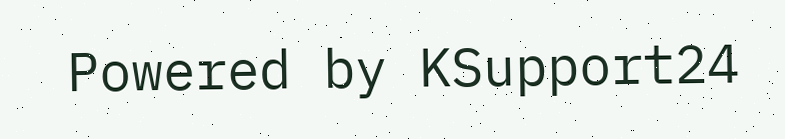Powered by KSupport24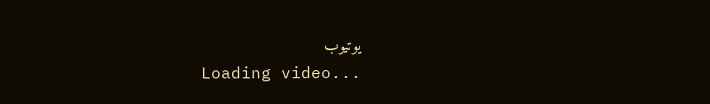يوتيوب
Loading video...